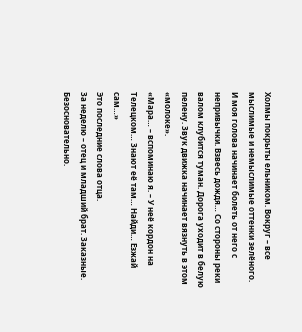Холмы покрыты ельником. Вокруг – все мыслимые и немыслимые оттенки зелёного. И моя голова начинает болеть от него с непривычки. Взвесь дождя… Со стороны реки валом клубится туман. Дорога уходит в белую пелену. Звук движка начинает вязнуть в этом «молоке».
«Мара… – вспоминаю я. – У неё кордон на Телецком… Знают её там… Найди… Езжай сам…»
Это последние слова отца.
За неделю – отец и младший брат. Заказные. Безосновательно.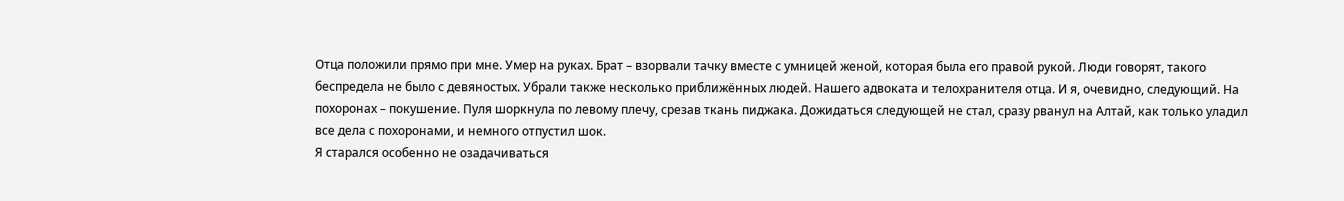Отца положили прямо при мне. Умер на руках. Брат – взорвали тачку вместе с умницей женой, которая была его правой рукой. Люди говорят, такого беспредела не было с девяностых. Убрали также несколько приближённых людей. Нашего адвоката и телохранителя отца. И я, очевидно, следующий. На похоронах – покушение. Пуля шоркнула по левому плечу, срезав ткань пиджака. Дожидаться следующей не стал, сразу рванул на Алтай, как только уладил все дела с похоронами, и немного отпустил шок.
Я старался особенно не озадачиваться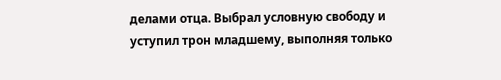делами отца. Выбрал условную свободу и уступил трон младшему, выполняя только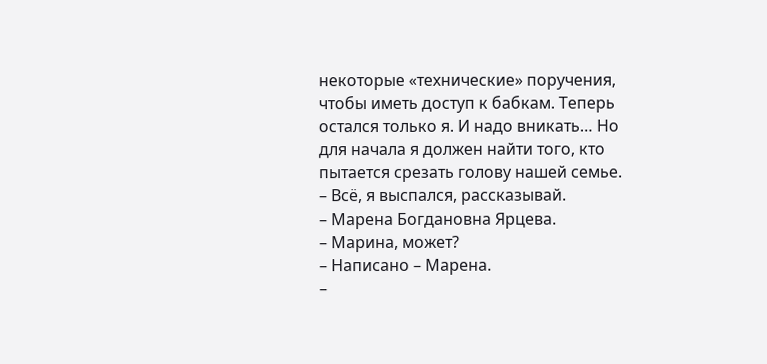некоторые «технические» поручения, чтобы иметь доступ к бабкам. Теперь остался только я. И надо вникать… Но для начала я должен найти того, кто пытается срезать голову нашей семье.
– Всё, я выспался, рассказывай.
– Марена Богдановна Ярцева.
– Марина, может?
– Написано – Марена.
–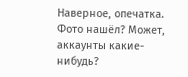Наверное, опечатка. Фото нашёл? Может, аккаунты какие-нибудь?